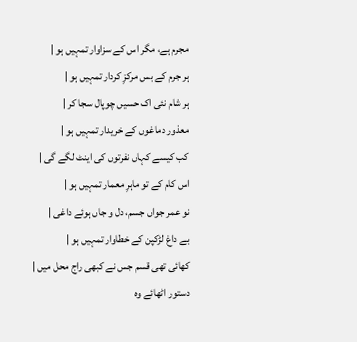مجرم ہے، مگر اس کے سزاوار تمہیں ہو |
ہر جرم کے بس مرکزِ کردار تمہیں ہو |
ہر شام نئی اک حسیں چوپال سجا کر |
معذور دماغوں کے خریدار تمہیں ہو |
کب کیسے کہاں نفرتوں کی اینٹ لگے گی |
اس کام کے تو ماہرِ معمار تمہیں ہو |
نو عمر جواں جسم، دل و جاں ہوئے داغی |
بے داغ لڑکپن کے خطاوار تمہیں ہو |
کھائی تھی قسم جس نے کبھی راج محل میں |
دستور اٹھائے وہ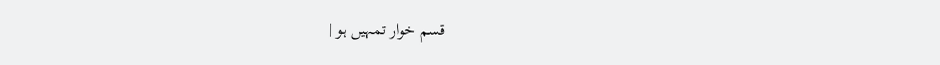قسم خوار تمہیں ہو |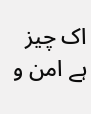اک چیز ہے امن و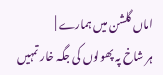اماں گلشن میں ہمارے |
ہر شاخ پہ پھولوں کی جگہ خار تمہیں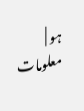ہو |
معلومات